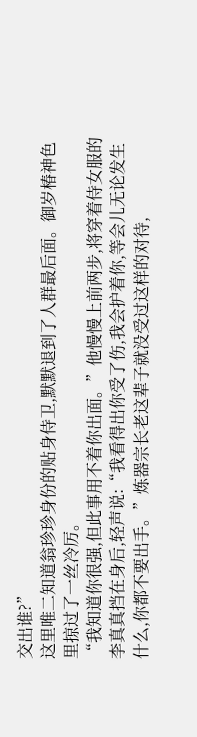交出谁?”
这里唯二知道翁珍珍身份的贴身侍卫,默默退到了人群最后面。御岁椿神色里掠过了一丝冷厉。
“我知道你很强,但此事用不着你出面。”他慢慢上前两步,将穿着侍女服的李真真挡在身后,轻声说:“我看得出你受了伤,我会护着你,等会儿无论发生什么,你都不要出手。”炼器宗长老这辈子就没受过这样的对待,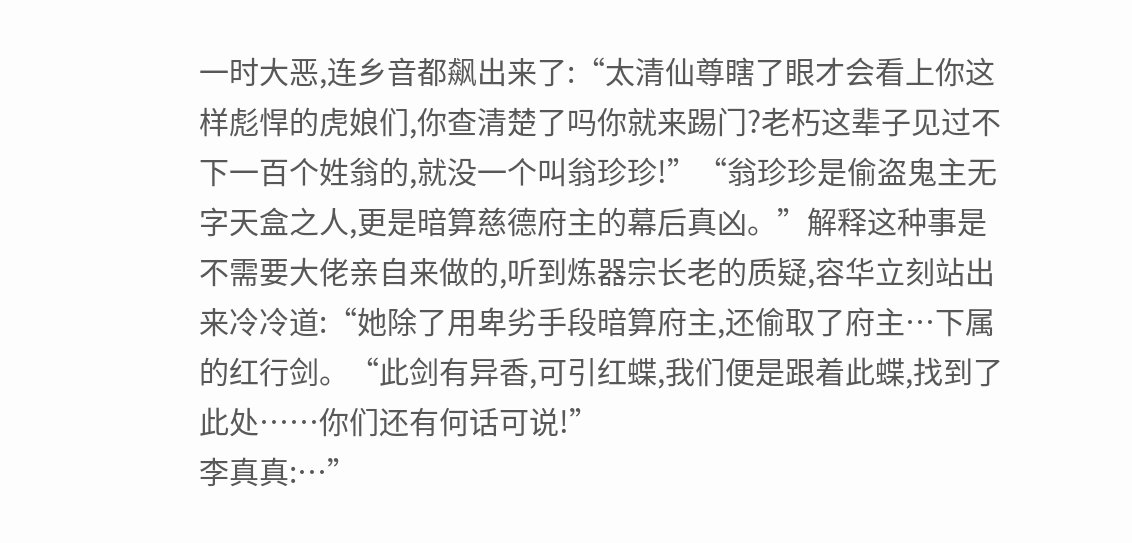一时大恶,连乡音都飙出来了:“太清仙尊瞎了眼才会看上你这样彪悍的虎娘们,你查清楚了吗你就来踢门?老朽这辈子见过不下一百个姓翁的,就没一个叫翁珍珍!”“翁珍珍是偷盗鬼主无字天盒之人,更是暗算慈德府主的幕后真凶。”解释这种事是不需要大佬亲自来做的,听到炼器宗长老的质疑,容华立刻站出来冷冷道:“她除了用卑劣手段暗算府主,还偷取了府主…下属的红行剑。“此剑有异香,可引红蝶,我们便是跟着此蝶,找到了此处……你们还有何话可说!”
李真真:…”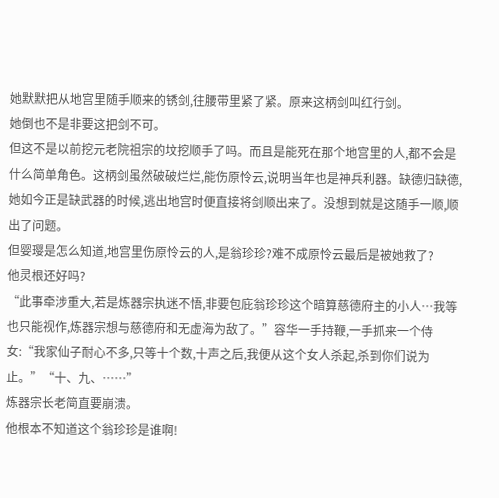她默默把从地宫里随手顺来的锈剑,往腰带里紧了紧。原来这柄剑叫红行剑。
她倒也不是非要这把剑不可。
但这不是以前挖元老院祖宗的坟挖顺手了吗。而且是能死在那个地宫里的人,都不会是什么简单角色。这柄剑虽然破破烂烂,能伤原怜云,说明当年也是神兵利器。缺德归缺德,她如今正是缺武器的时候,逃出地宫时便直接将剑顺出来了。没想到就是这随手一顺,顺出了问题。
但婴璎是怎么知道,地宫里伤原怜云的人,是翁珍珍?难不成原怜云最后是被她救了?
他灵根还好吗?
“此事牵涉重大,若是炼器宗执迷不悟,非要包庇翁珍珍这个暗算慈德府主的小人…我等也只能视作,炼器宗想与慈德府和无虚海为敌了。”容华一手持鞭,一手抓来一个侍女:“我家仙子耐心不多,只等十个数,十声之后,我便从这个女人杀起,杀到你们说为止。”“十、九、……”
炼器宗长老简直要崩溃。
他根本不知道这个翁珍珍是谁啊!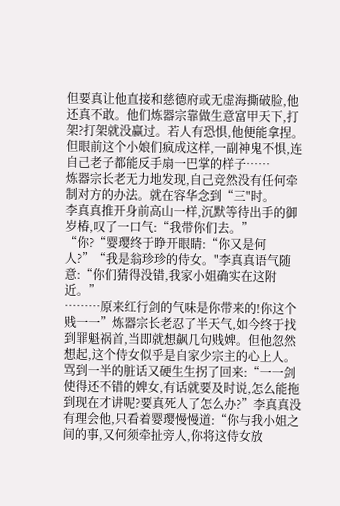但要真让他直接和慈德府或无虚海撕破脸,他还真不敢。他们炼器宗靠做生意富甲天下,打架?打架就没赢过。若人有恐惧,他便能拿捏。
但眼前这个小娘们疯成这样,一副神鬼不惧,连自己老子都能反手扇一巴掌的样子……
炼器宗长老无力地发现,自己竞然没有任何牵制对方的办法。就在容华念到“三"时。
李真真推开身前高山一样,沉默等待出手的御岁椿,叹了一口气:“我带你们去。”
“你?“婴璎终于睁开眼睛:“你又是何人?”“我是翁珍珍的侍女。"李真真语气随意:“你们猜得没错,我家小姐确实在这附近。”
………原来红行剑的气味是你带来的!你这个贱一一”炼器宗长老忍了半天气,如今终于找到罪魁祸首,当即就想飙几句贱婢。但他忽然想起,这个侍女似乎是自家少宗主的心上人。骂到一半的脏话又硬生生拐了回来:“一一剑使得还不错的婢女,有话就要及时说,怎么能拖到现在才讲呢?要真死人了怎么办?”李真真没有理会他,只看着婴璎慢慢道:“你与我小姐之间的事,又何须牵扯旁人,你将这侍女放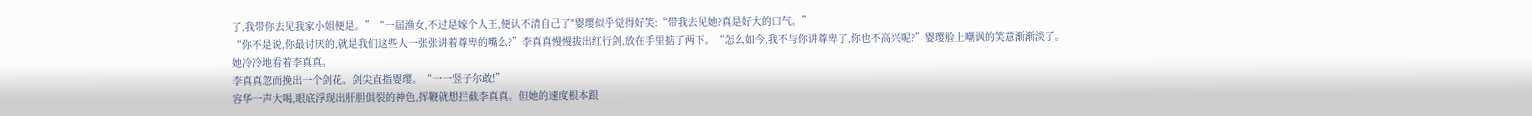了,我带你去见我家小姐便是。”“一届渔女,不过是嫁个人王,便认不清自己了"婴璎似乎觉得好笑:“带我去见她?真是好大的口气。”
“你不是说,你最讨厌的,就是我们这些人一张张讲着尊卑的嘴么?”李真真慢慢拔出红行剑,放在手里掂了两下。“怎么如今,我不与你讲尊卑了,你也不高兴呢?”婴璎脸上嘲讽的笑意渐渐淡了。
她冷冷地看着李真真。
李真真忽而挽出一个剑花。剑尖直指婴璎。“一一竖子尔敢!”
容华一声大喝,眼底浮现出肝胆俱裂的神色,挥鞭就想拦截李真真。但她的速度根本跟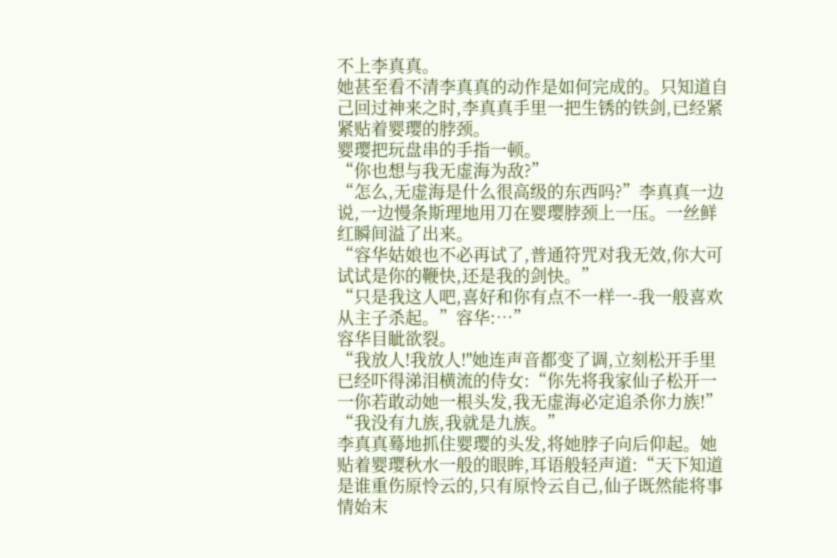不上李真真。
她甚至看不清李真真的动作是如何完成的。只知道自己回过神来之时,李真真手里一把生锈的铁剑,已经紧紧贴着婴璎的脖颈。
婴璎把玩盘串的手指一顿。
“你也想与我无虚海为敌?”
“怎么,无虚海是什么很高级的东西吗?”李真真一边说,一边慢条斯理地用刀在婴璎脖颈上一压。一丝鲜红瞬间溢了出来。
“容华姑娘也不必再试了,普通符咒对我无效,你大可试试是你的鞭快,还是我的剑快。”
“只是我这人吧,喜好和你有点不一样一-我一般喜欢从主子杀起。”容华:…”
容华目眦欲裂。
“我放人!我放人!"她连声音都变了调,立刻松开手里已经吓得涕泪横流的侍女:“你先将我家仙子松开一一你若敢动她一根头发,我无虚海必定追杀你力族!”
“我没有九族,我就是九族。”
李真真蓦地抓住婴璎的头发,将她脖子向后仰起。她贴着婴璎秋水一般的眼眸,耳语般轻声道:“天下知道是谁重伤原怜云的,只有原怜云自己,仙子既然能将事情始末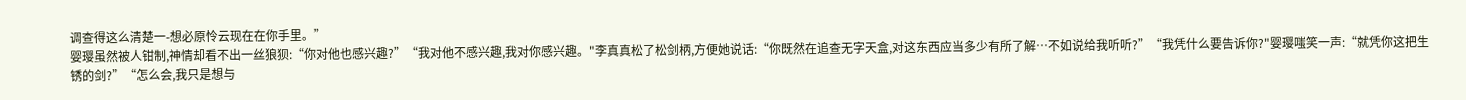调查得这么清楚一-想必原怜云现在在你手里。”
婴璎虽然被人钳制,神情却看不出一丝狼狈:“你对他也感兴趣?”“我对他不感兴趣,我对你感兴趣。"李真真松了松剑柄,方便她说话:“你既然在追查无字天盒,对这东西应当多少有所了解…不如说给我听听?”“我凭什么要告诉你?"婴璎嗤笑一声:“就凭你这把生锈的剑?”“怎么会,我只是想与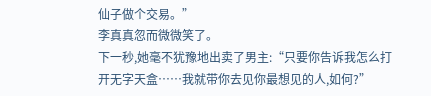仙子做个交易。”
李真真忽而微微笑了。
下一秒,她毫不犹豫地出卖了男主:“只要你告诉我怎么打开无字天盒……我就带你去见你最想见的人,如何?”